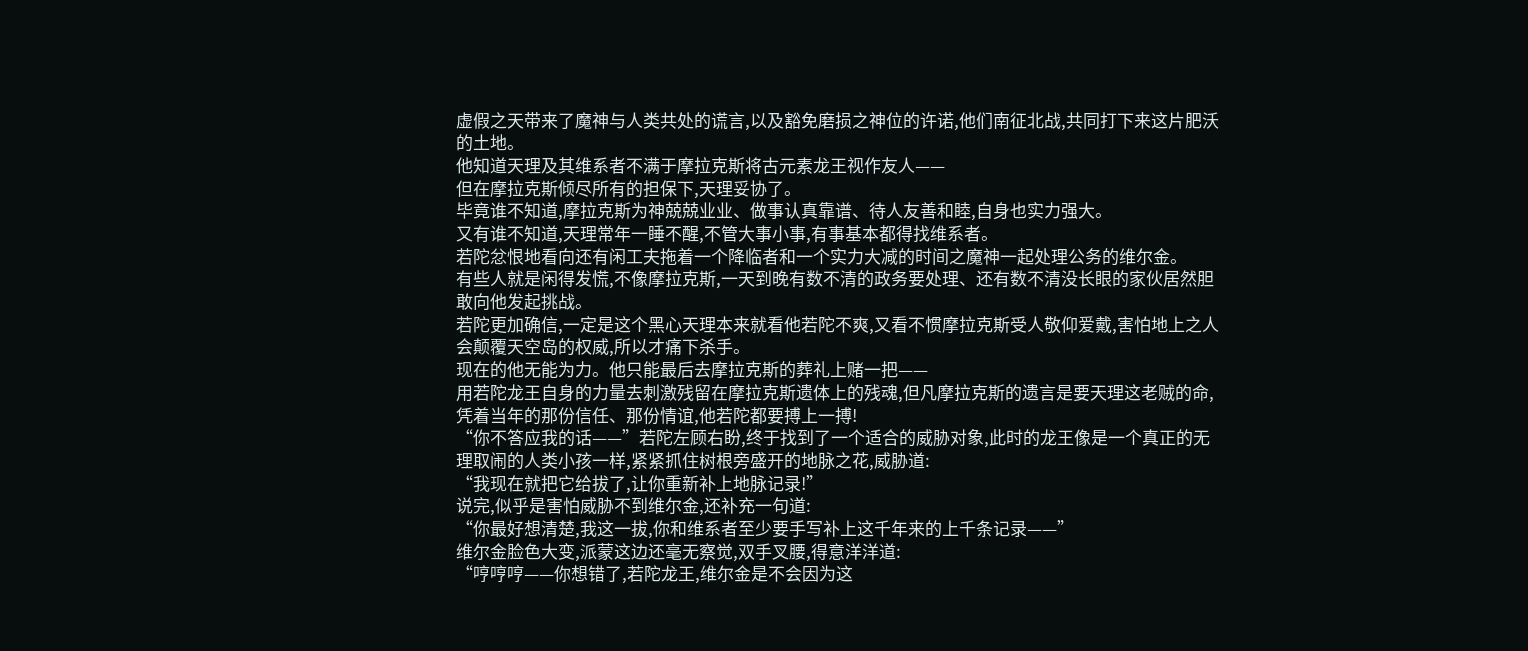虚假之天带来了魔神与人类共处的谎言,以及豁免磨损之神位的许诺,他们南征北战,共同打下来这片肥沃的土地。
他知道天理及其维系者不满于摩拉克斯将古元素龙王视作友人——
但在摩拉克斯倾尽所有的担保下,天理妥协了。
毕竟谁不知道,摩拉克斯为神兢兢业业、做事认真靠谱、待人友善和睦,自身也实力强大。
又有谁不知道,天理常年一睡不醒,不管大事小事,有事基本都得找维系者。
若陀忿恨地看向还有闲工夫拖着一个降临者和一个实力大减的时间之魔神一起处理公务的维尔金。
有些人就是闲得发慌,不像摩拉克斯,一天到晚有数不清的政务要处理、还有数不清没长眼的家伙居然胆敢向他发起挑战。
若陀更加确信,一定是这个黑心天理本来就看他若陀不爽,又看不惯摩拉克斯受人敬仰爱戴,害怕地上之人会颠覆天空岛的权威,所以才痛下杀手。
现在的他无能为力。他只能最后去摩拉克斯的葬礼上赌一把——
用若陀龙王自身的力量去刺激残留在摩拉克斯遗体上的残魂,但凡摩拉克斯的遗言是要天理这老贼的命,凭着当年的那份信任、那份情谊,他若陀都要搏上一搏!
“你不答应我的话——”若陀左顾右盼,终于找到了一个适合的威胁对象,此时的龙王像是一个真正的无理取闹的人类小孩一样,紧紧抓住树根旁盛开的地脉之花,威胁道:
“我现在就把它给拔了,让你重新补上地脉记录!”
说完,似乎是害怕威胁不到维尔金,还补充一句道:
“你最好想清楚,我这一拔,你和维系者至少要手写补上这千年来的上千条记录——”
维尔金脸色大变,派蒙这边还毫无察觉,双手叉腰,得意洋洋道:
“哼哼哼——你想错了,若陀龙王,维尔金是不会因为这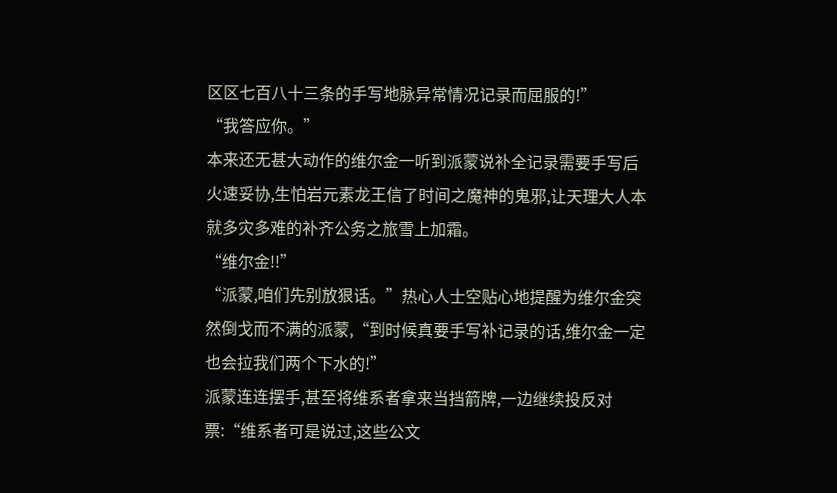区区七百八十三条的手写地脉异常情况记录而屈服的!”
“我答应你。”
本来还无甚大动作的维尔金一听到派蒙说补全记录需要手写后火速妥协,生怕岩元素龙王信了时间之魔神的鬼邪,让天理大人本就多灾多难的补齐公务之旅雪上加霜。
“维尔金!!”
“派蒙,咱们先别放狠话。”热心人士空贴心地提醒为维尔金突然倒戈而不满的派蒙,“到时候真要手写补记录的话,维尔金一定也会拉我们两个下水的!”
派蒙连连摆手,甚至将维系者拿来当挡箭牌,一边继续投反对票:“维系者可是说过,这些公文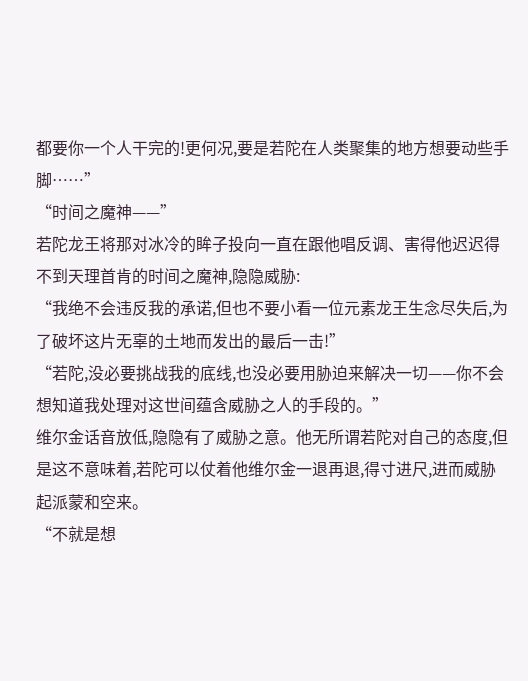都要你一个人干完的!更何况,要是若陀在人类聚集的地方想要动些手脚……”
“时间之魔神——”
若陀龙王将那对冰冷的眸子投向一直在跟他唱反调、害得他迟迟得不到天理首肯的时间之魔神,隐隐威胁:
“我绝不会违反我的承诺,但也不要小看一位元素龙王生念尽失后,为了破坏这片无辜的土地而发出的最后一击!”
“若陀,没必要挑战我的底线,也没必要用胁迫来解决一切——你不会想知道我处理对这世间蕴含威胁之人的手段的。”
维尔金话音放低,隐隐有了威胁之意。他无所谓若陀对自己的态度,但是这不意味着,若陀可以仗着他维尔金一退再退,得寸进尺,进而威胁起派蒙和空来。
“不就是想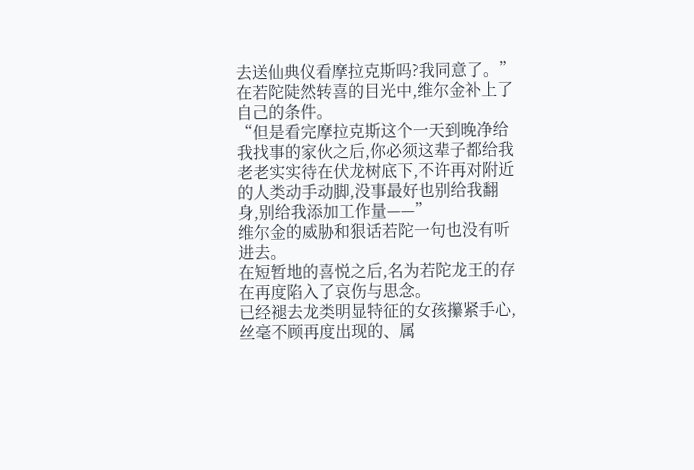去送仙典仪看摩拉克斯吗?我同意了。”
在若陀陡然转喜的目光中,维尔金补上了自己的条件。
“但是看完摩拉克斯这个一天到晚净给我找事的家伙之后,你必须这辈子都给我老老实实待在伏龙树底下,不许再对附近的人类动手动脚,没事最好也别给我翻身,别给我添加工作量——”
维尔金的威胁和狠话若陀一句也没有听进去。
在短暂地的喜悦之后,名为若陀龙王的存在再度陷入了哀伤与思念。
已经褪去龙类明显特征的女孩攥紧手心,丝毫不顾再度出现的、属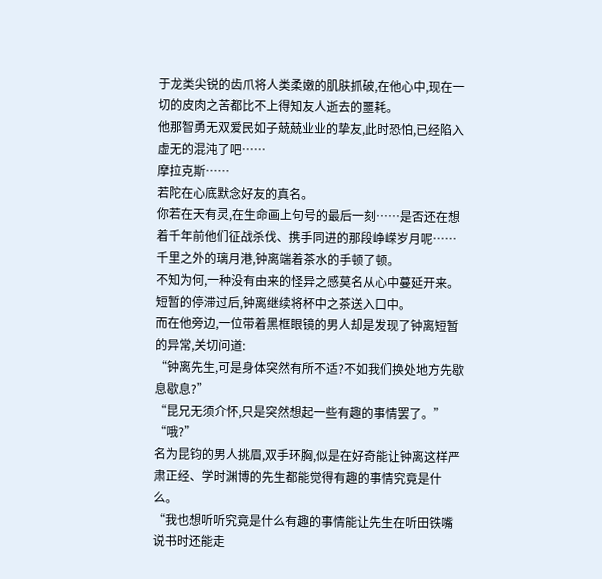于龙类尖锐的齿爪将人类柔嫩的肌肤抓破,在他心中,现在一切的皮肉之苦都比不上得知友人逝去的噩耗。
他那智勇无双爱民如子兢兢业业的挚友,此时恐怕,已经陷入虚无的混沌了吧……
摩拉克斯……
若陀在心底默念好友的真名。
你若在天有灵,在生命画上句号的最后一刻……是否还在想着千年前他们征战杀伐、携手同进的那段峥嵘岁月呢……
千里之外的璃月港,钟离端着茶水的手顿了顿。
不知为何,一种没有由来的怪异之感莫名从心中蔓延开来。短暂的停滞过后,钟离继续将杯中之茶送入口中。
而在他旁边,一位带着黑框眼镜的男人却是发现了钟离短暂的异常,关切问道:
“钟离先生,可是身体突然有所不适?不如我们换处地方先歇息歇息?”
“昆兄无须介怀,只是突然想起一些有趣的事情罢了。”
“哦?”
名为昆钧的男人挑眉,双手环胸,似是在好奇能让钟离这样严肃正经、学时渊博的先生都能觉得有趣的事情究竟是什么。
“我也想听听究竟是什么有趣的事情能让先生在听田铁嘴说书时还能走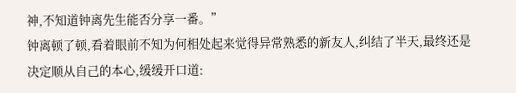神,不知道钟离先生能否分享一番。”
钟离顿了顿,看着眼前不知为何相处起来觉得异常熟悉的新友人,纠结了半天,最终还是决定顺从自己的本心,缓缓开口道: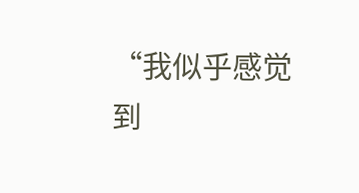“我似乎感觉到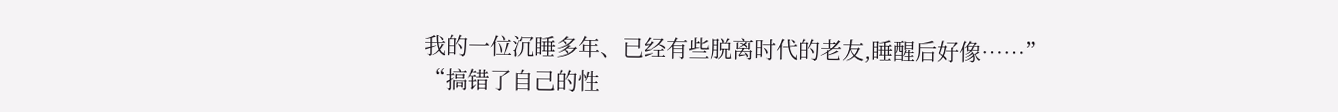我的一位沉睡多年、已经有些脱离时代的老友,睡醒后好像……”
“搞错了自己的性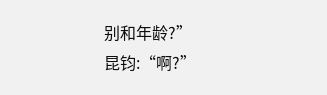别和年龄?”
昆钧:“啊?”